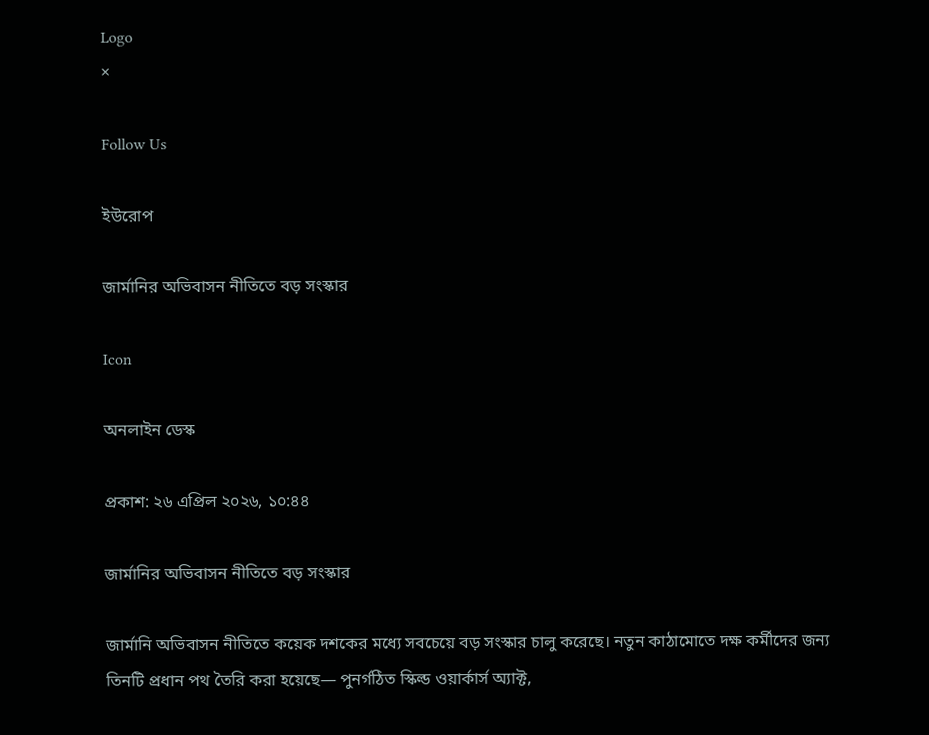Logo
×

Follow Us

ইউরোপ

জার্মানির অভিবাসন নীতিতে বড় সংস্কার

Icon

অনলাইন ডেস্ক

প্রকাশ: ২৬ এপ্রিল ২০২৬, ১০:৪৪

জার্মানির অভিবাসন নীতিতে বড় সংস্কার

জার্মানি অভিবাসন নীতিতে কয়েক দশকের মধ্যে সবচেয়ে বড় সংস্কার চালু করেছে। নতুন কাঠামোতে দক্ষ কর্মীদের জন্য তিনটি প্রধান পথ তৈরি করা হয়েছে— পুনর্গঠিত স্কিল্ড ওয়ার্কার্স অ্যাক্ট,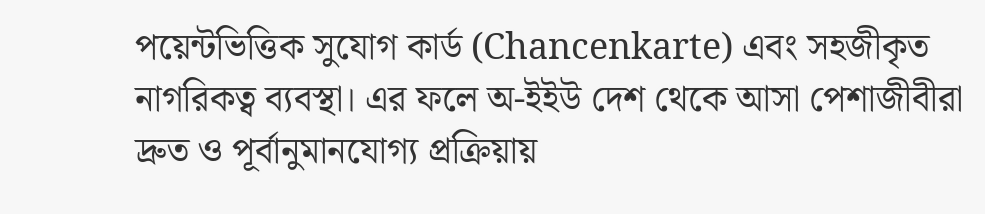পয়েন্টভিত্তিক সুযোগ কার্ড (Chancenkarte) এবং সহজীকৃত নাগরিকত্ব ব্যবস্থা। এর ফলে অ-ইইউ দেশ থেকে আসা পেশাজীবীরা দ্রুত ও পূর্বানুমানযোগ্য প্রক্রিয়ায়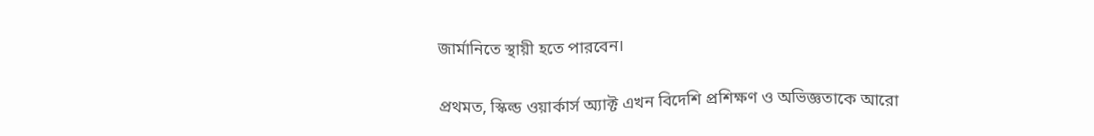জার্মানিতে স্থায়ী হতে পারবেন।

প্রথমত, স্কিল্ড ওয়ার্কার্স অ্যাক্ট এখন বিদেশি প্রশিক্ষণ ও অভিজ্ঞতাকে আরো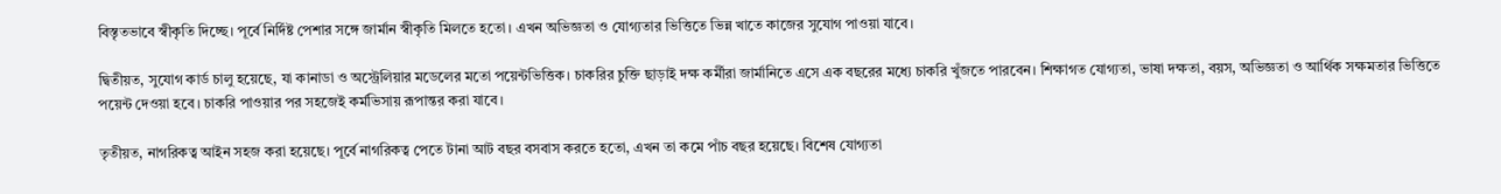বিস্তৃতভাবে স্বীকৃতি দিচ্ছে। পূর্বে নির্দিষ্ট পেশার সঙ্গে জার্মান স্বীকৃতি মিলতে হতো। এখন অভিজ্ঞতা ও যোগ্যতার ভিত্তিতে ভিন্ন খাতে কাজের সুযোগ পাওয়া যাবে।

দ্বিতীয়ত, সুযোগ কার্ড চালু হয়েছে, যা কানাডা ও অস্ট্রেলিয়ার মডেলের মতো পয়েন্টভিত্তিক। চাকরির চুক্তি ছাড়াই দক্ষ কর্মীরা জার্মানিতে এসে এক বছরের মধ্যে চাকরি খুঁজতে পারবেন। শিক্ষাগত যোগ্যতা, ভাষা দক্ষতা, বয়স, অভিজ্ঞতা ও আর্থিক সক্ষমতার ভিত্তিতে পয়েন্ট দেওয়া হবে। চাকরি পাওয়ার পর সহজেই কর্মভিসায় রূপান্তর করা যাবে।

তৃতীয়ত, নাগরিকত্ব আইন সহজ করা হয়েছে। পূর্বে নাগরিকত্ব পেতে টানা আট বছর বসবাস করতে হতো, এখন তা কমে পাঁচ বছর হয়েছে। বিশেষ যোগ্যতা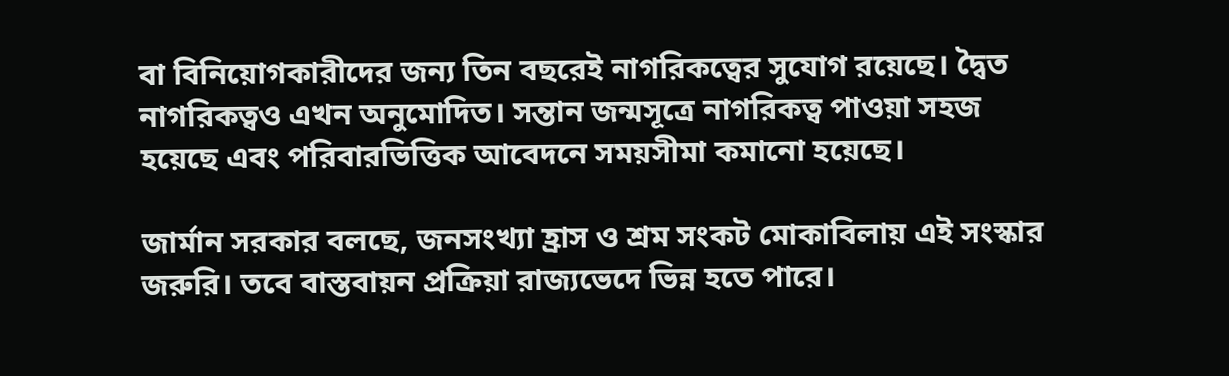বা বিনিয়োগকারীদের জন্য তিন বছরেই নাগরিকত্বের সুযোগ রয়েছে। দ্বৈত নাগরিকত্বও এখন অনুমোদিত। সন্তান জন্মসূত্রে নাগরিকত্ব পাওয়া সহজ হয়েছে এবং পরিবারভিত্তিক আবেদনে সময়সীমা কমানো হয়েছে।

জার্মান সরকার বলছে, জনসংখ্যা হ্রাস ও শ্রম সংকট মোকাবিলায় এই সংস্কার জরুরি। তবে বাস্তবায়ন প্রক্রিয়া রাজ্যভেদে ভিন্ন হতে পারে।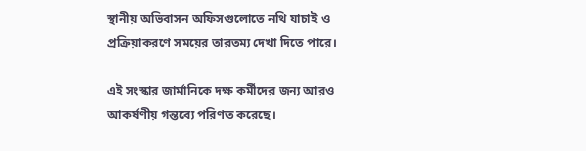স্থানীয় অভিবাসন অফিসগুলোতে নথি যাচাই ও প্রক্রিয়াকরণে সময়ের তারতম্য দেখা দিতে পারে।

এই সংস্কার জার্মানিকে দক্ষ কর্মীদের জন্য আরও আকর্ষণীয় গন্তব্যে পরিণত করেছে।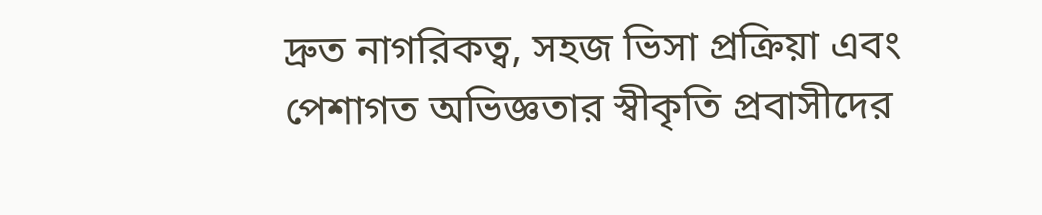দ্রুত নাগরিকত্ব, সহজ ভিসা প্রক্রিয়া এবং পেশাগত অভিজ্ঞতার স্বীকৃতি প্রবাসীদের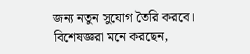জন্য নতুন সুযোগ তৈরি করবে। বিশেষজ্ঞরা মনে করছেন,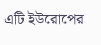এটি ইউরোপের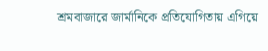শ্রমবাজারে জার্মানিকে প্রতিযোগিতায় এগিয়ে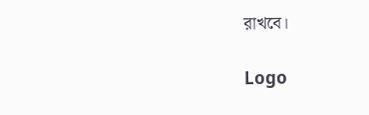রাখবে।

Logo